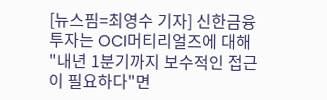[뉴스핌=최영수 기자] 신한금융투자는 OCI머티리얼즈에 대해 "내년 1분기까지 보수적인 접근이 필요하다"면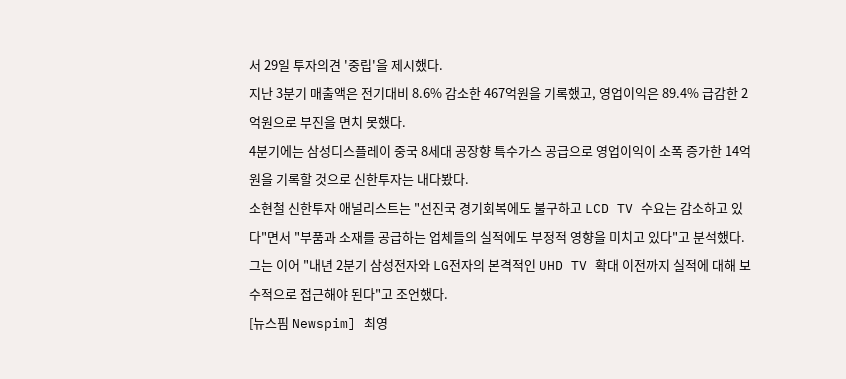서 29일 투자의견 '중립'을 제시했다.
지난 3분기 매출액은 전기대비 8.6% 감소한 467억원을 기록했고, 영업이익은 89.4% 급감한 2억원으로 부진을 면치 못했다.
4분기에는 삼성디스플레이 중국 8세대 공장향 특수가스 공급으로 영업이익이 소폭 증가한 14억원을 기록할 것으로 신한투자는 내다봤다.
소현철 신한투자 애널리스트는 "선진국 경기회복에도 불구하고 LCD TV 수요는 감소하고 있다"면서 "부품과 소재를 공급하는 업체들의 실적에도 부정적 영향을 미치고 있다"고 분석했다.
그는 이어 "내년 2분기 삼성전자와 LG전자의 본격적인 UHD TV 확대 이전까지 실적에 대해 보수적으로 접근해야 된다"고 조언했다.
[뉴스핌 Newspim] 최영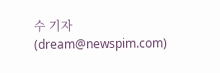수 기자 (dream@newspim.com)